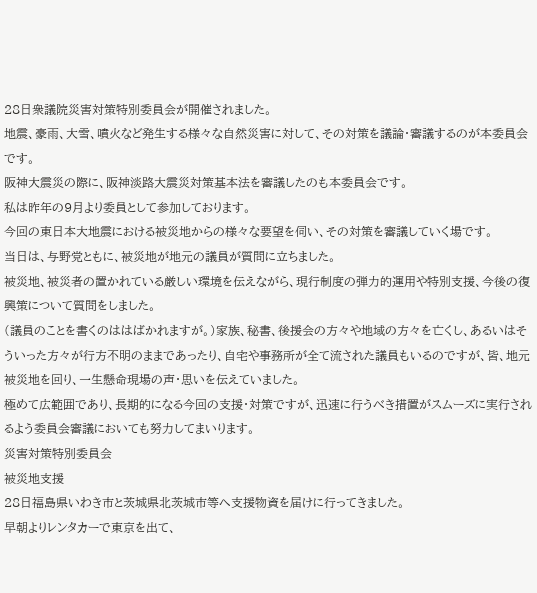28日衆議院災害対策特別委員会が開催されました。
地震、豪雨、大雪、噴火など発生する様々な自然災害に対して、その対策を議論・審議するのが本委員会です。
阪神大震災の際に、阪神淡路大震災対策基本法を審議したのも本委員会です。
私は昨年の9月より委員として参加しております。
今回の東日本大地震における被災地からの様々な要望を伺い、その対策を審議していく場です。
当日は、与野党ともに、被災地が地元の議員が質問に立ちました。
被災地、被災者の置かれている厳しい環境を伝えながら、現行制度の弾力的運用や特別支援、今後の復興策について質問をしました。
(議員のことを書くのははばかれますが。)家族、秘書、後援会の方々や地域の方々を亡くし、あるいはそういった方々が行方不明のままであったり、自宅や事務所が全て流された議員もいるのですが、皆、地元被災地を回り、一生懸命現場の声・思いを伝えていました。
極めて広範囲であり、長期的になる今回の支援・対策ですが、迅速に行うべき措置がスムーズに実行されるよう委員会審議においても努力してまいります。
災害対策特別委員会
被災地支援
28日福島県いわき市と茨城県北茨城市等へ支援物資を届けに行ってきました。
早朝よりレンタカーで東京を出て、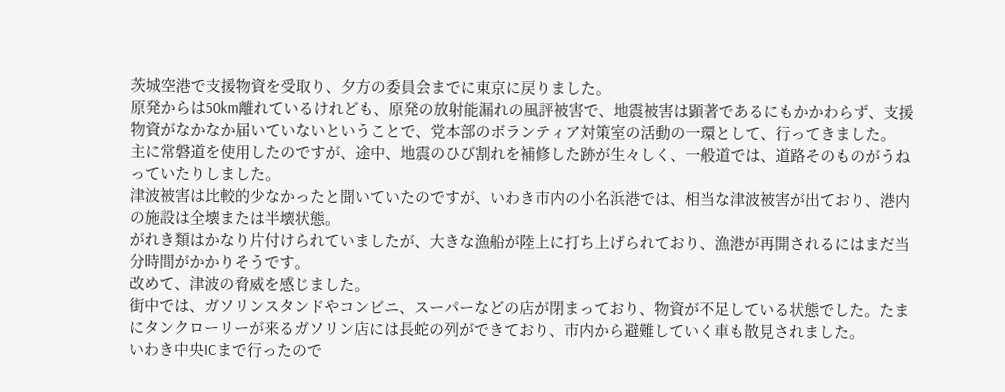茨城空港で支援物資を受取り、夕方の委員会までに東京に戻りました。
原発からは50km離れているけれども、原発の放射能漏れの風評被害で、地震被害は顕著であるにもかかわらず、支援物資がなかなか届いていないということで、党本部のボランティア対策室の活動の一環として、行ってきました。
主に常磐道を使用したのですが、途中、地震のひび割れを補修した跡が生々しく、一般道では、道路そのものがうねっていたりしました。
津波被害は比較的少なかったと聞いていたのですが、いわき市内の小名浜港では、相当な津波被害が出ており、港内の施設は全壊または半壊状態。
がれき類はかなり片付けられていましたが、大きな漁船が陸上に打ち上げられており、漁港が再開されるにはまだ当分時間がかかりそうです。
改めて、津波の脅威を感じました。
街中では、ガソリンスタンドやコンビニ、スーパーなどの店が閉まっており、物資が不足している状態でした。たまにタンクローリーが来るガソリン店には長蛇の列ができており、市内から避難していく車も散見されました。
いわき中央ICまで行ったので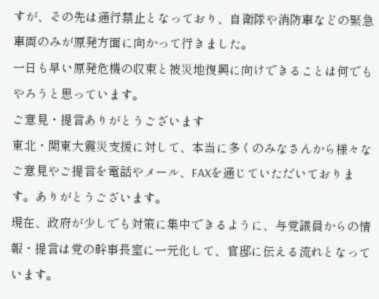すが、その先は通行禁止となっており、自衛隊や消防車などの緊急車両のみが原発方面に向かって行きました。
一日も早い原発危機の収束と被災地復興に向けできることは何でもやろうと思っています。
ご意見・提言ありがとうございます
東北・関東大震災支援に対して、本当に多くのみなさんから様々なご意見やご提言を電話やメール、FAXを通じていただいております。ありがとうございます。
現在、政府が少しでも対策に集中できるように、与党議員からの情報・提言は党の幹事長室に一元化して、官邸に伝える流れとなっています。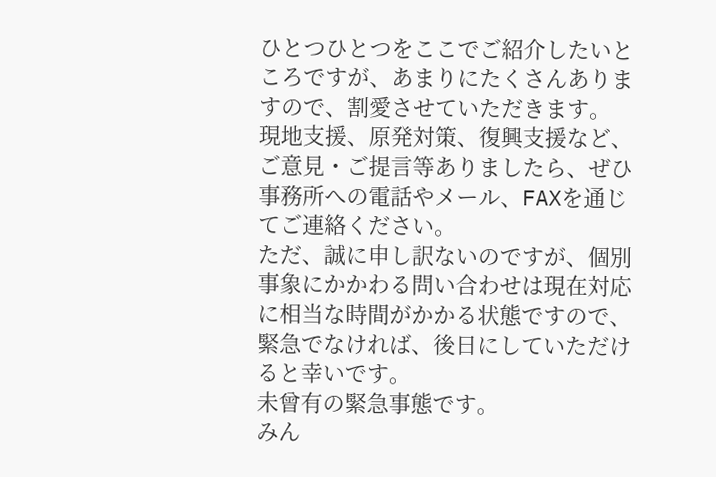ひとつひとつをここでご紹介したいところですが、あまりにたくさんありますので、割愛させていただきます。
現地支援、原発対策、復興支援など、ご意見・ご提言等ありましたら、ぜひ事務所への電話やメール、FAXを通じてご連絡ください。
ただ、誠に申し訳ないのですが、個別事象にかかわる問い合わせは現在対応に相当な時間がかかる状態ですので、緊急でなければ、後日にしていただけると幸いです。
未曾有の緊急事態です。
みん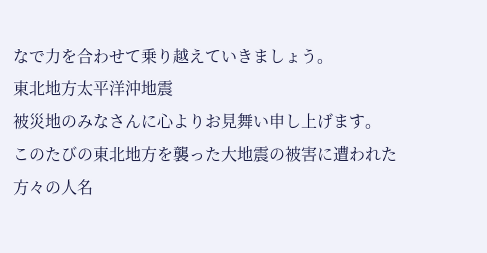なで力を合わせて乗り越えていきましょう。
東北地方太平洋沖地震
被災地のみなさんに心よりお見舞い申し上げます。 このたびの東北地方を襲った大地震の被害に遭われた方々の人名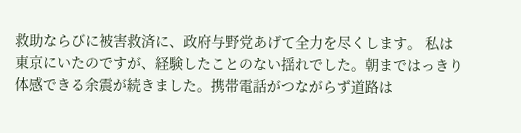救助ならびに被害救済に、政府与野党あげて全力を尽くします。 私は東京にいたのですが、経験したことのない揺れでした。朝まではっきり体感できる余震が続きました。携帯電話がつながらず道路は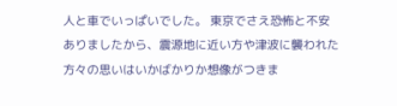人と車でいっぱいでした。 東京でさえ恐怖と不安ありましたから、震源地に近い方や津波に襲われた方々の思いはいかばかりか想像がつきま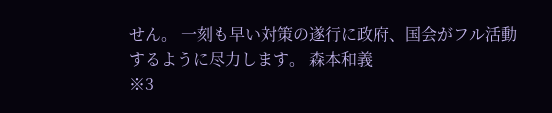せん。 一刻も早い対策の遂行に政府、国会がフル活動するように尽力します。 森本和義
※3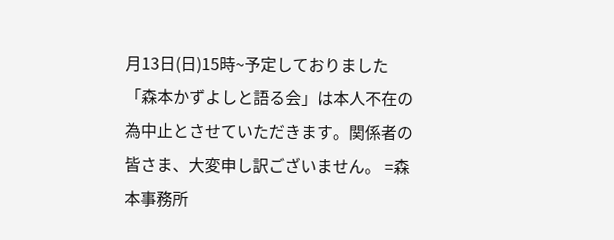月13日(日)15時~予定しておりました「森本かずよしと語る会」は本人不在の為中止とさせていただきます。関係者の皆さま、大変申し訳ございません。 =森本事務所